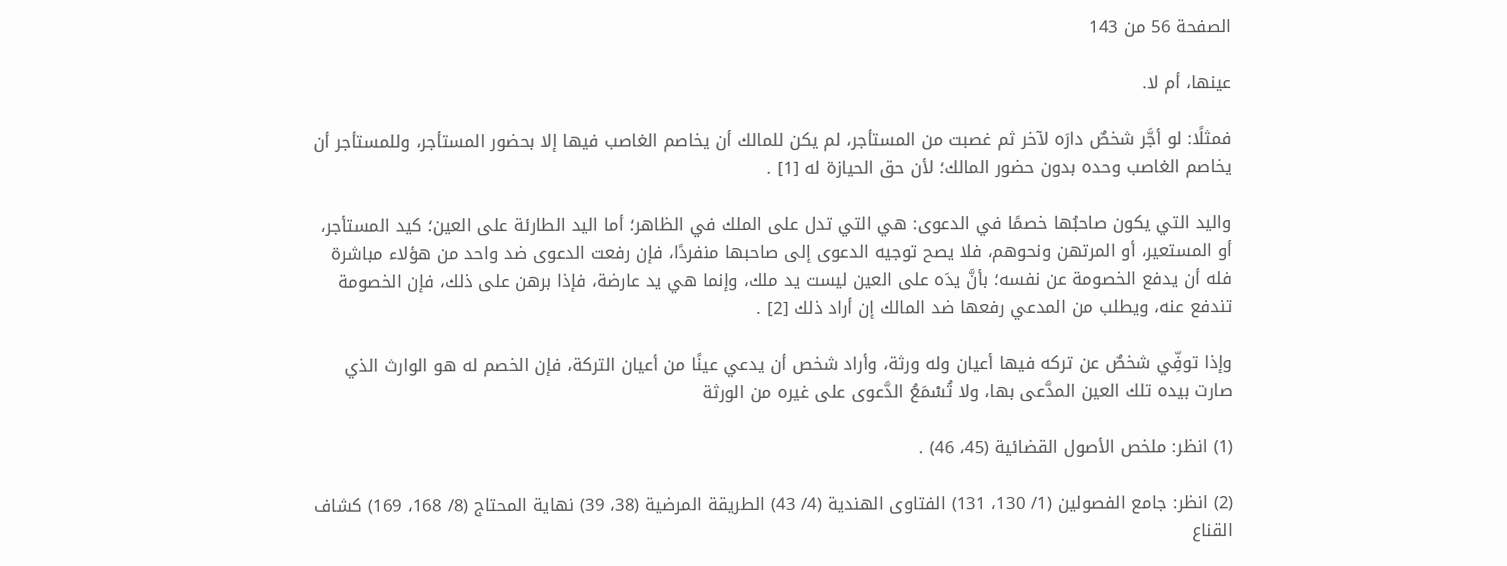الصفحة 56 من 143

عينها، أم لا.

فمثلًا: لو أجَّر شخصٌ دارَه لآخر ثم غصبت من المستأجر، لم يكن للمالك أن يخاصم الغاصب فيها إلا بحضور المستأجر، وللمستأجر أن يخاصم الغاصب وحده بدون حضور المالك؛ لأن حق الحيازة له [1] .

واليد التي يكون صاحبُها خصمًا في الدعوى: هي التي تدل على الملك في الظاهر؛ أما اليد الطارئة على العين؛ كيد المستأجر، أو المستعير، أو المرتهن ونحوهم، فلا يصح توجيه الدعوى إلى صاحبها منفردًا، فإن رفعت الدعوى ضد واحد من هؤلاء مباشرة فله أن يدفع الخصومة عن نفسه؛ بأنَّ يدَه على العين ليست يد ملك، وإنما هي يد عارضة، فإذا برهن على ذلك، فإن الخصومة تندفع عنه، ويطلب من المدعي رفعها ضد المالك إن أراد ذلك [2] .

وإذا توفِّي شخصٌ عن تركه فيها أعيان وله ورثة، وأراد شخص أن يدعي عينًا من أعيان التركة، فإن الخصم له هو الوارث الذي صارت بيده تلك العين المدَّعى بها، ولا تُسْمَعُ الدَّعوى على غيره من الورثة

(1) انظر: ملخص الأصول القضائية (45، 46) .

(2) انظر: جامع الفصولين (1/ 130، 131) الفتاوى الهندية (4/ 43) الطريقة المرضية (38، 39) نهاية المحتاج (8/ 168، 169) كشاف القناع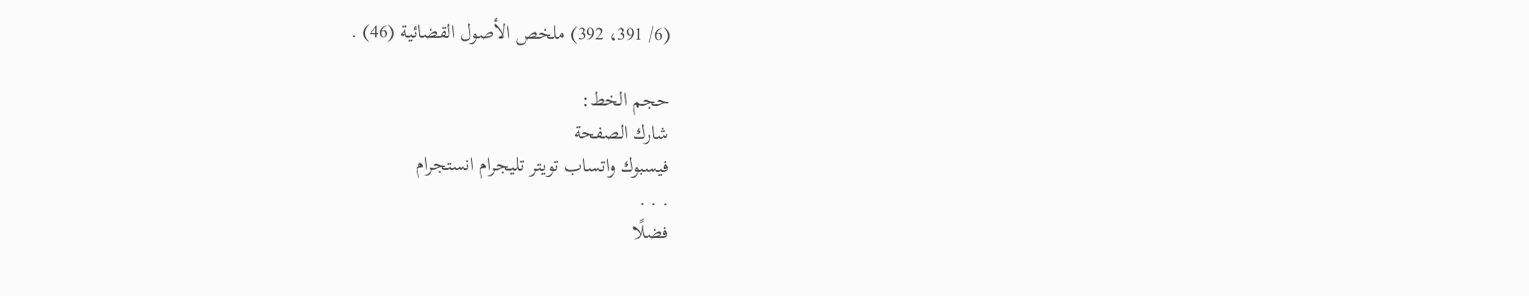(6/ 391، 392) ملخص الأصول القضائية (46) .

حجم الخط:
شارك الصفحة
فيسبوك واتساب تويتر تليجرام انستجرام
. . .
فضلًا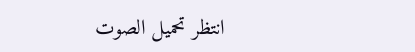انتظر تحميل الصوت